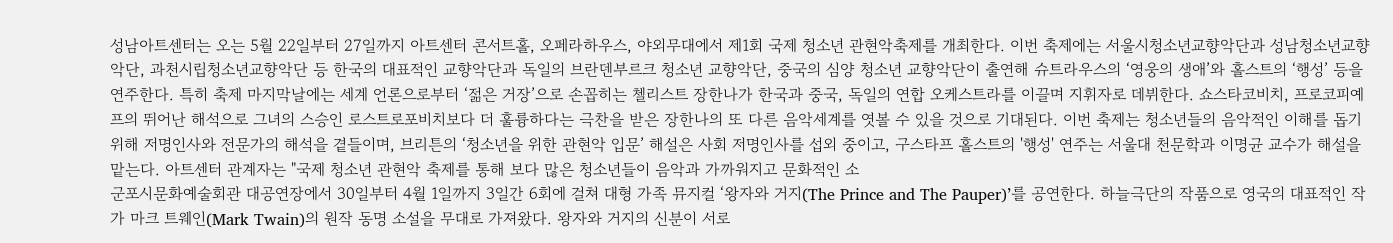성남아트센터는 오는 5월 22일부터 27일까지 아트센터 콘서트홀, 오페라하우스, 야외무대에서 제1회 국제 청소년 관현악축제를 개최한다. 이번 축제에는 서울시청소년교향악단과 성남청소년교향악단, 과천시립청소년교향악단 등 한국의 대표적인 교향악단과 독일의 브란덴부르크 청소년 교향악단, 중국의 심양 청소년 교향악단이 출연해 슈트라우스의 ‘영웅의 생애’와 홀스트의 ‘행성’ 등을 연주한다. 특히 축제 마지막날에는 세계 언론으로부터 ‘젊은 거장’으로 손꼽히는 첼리스트 장한나가 한국과 중국, 독일의 연합 오케스트라를 이끌며 지휘자로 데뷔한다. 쇼스타코비치, 프로코피예프의 뛰어난 해석으로 그녀의 스승인 로스트로포비치보다 더 훌륭하다는 극찬을 받은 장한나의 또 다른 음악세계를 엿볼 수 있을 것으로 기대된다. 이번 축제는 청소년들의 음악적인 이해를 돕기 위해 저명인사와 전문가의 해석을 곁들이며, 브리튼의 ‘청소년을 위한 관현악 입문’ 해설은 사회 저명인사를 섭외 중이고, 구스타프 홀스트의 '행성' 연주는 서울대 천문학과 이명균 교수가 해설을 맡는다. 아트센터 관계자는 "국제 청소년 관현악 축제를 통해 보다 많은 청소년들이 음악과 가까워지고 문화적인 소
군포시문화예술회관 대공연장에서 30일부터 4월 1일까지 3일간 6회에 걸쳐 대형 가족 뮤지컬 ‘왕자와 거지(The Prince and The Pauper)’를 공연한다. 하늘극단의 작품으로 영국의 대표적인 작가 마크 트웨인(Mark Twain)의 원작 동명 소설을 무대로 가져왔다. 왕자와 거지의 신분이 서로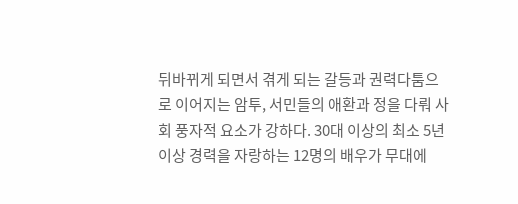뒤바뀌게 되면서 겪게 되는 갈등과 권력다툼으로 이어지는 암투, 서민들의 애환과 정을 다뤄 사회 풍자적 요소가 강하다. 30대 이상의 최소 5년 이상 경력을 자랑하는 12명의 배우가 무대에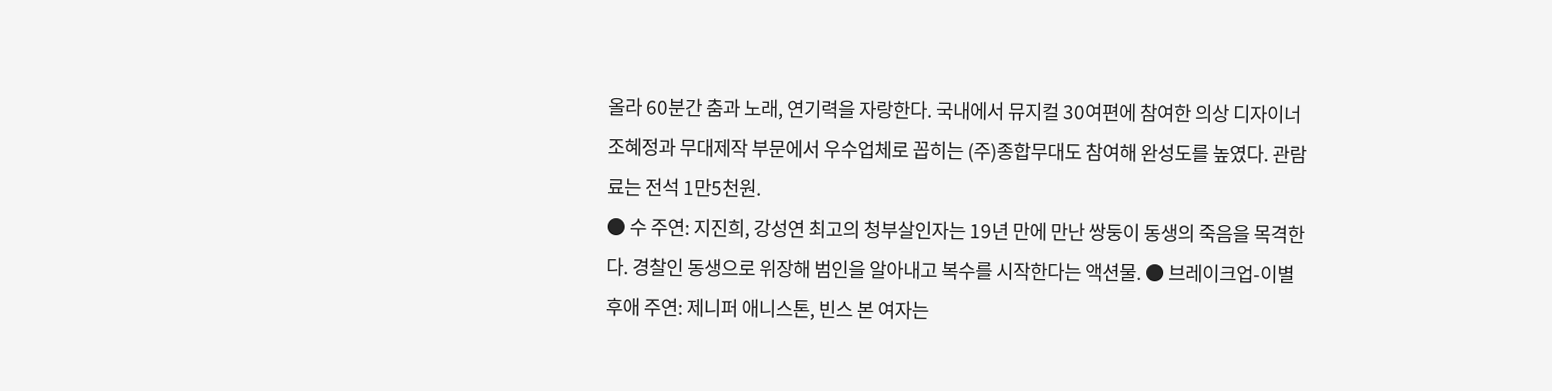올라 60분간 춤과 노래, 연기력을 자랑한다. 국내에서 뮤지컬 30여편에 참여한 의상 디자이너 조혜정과 무대제작 부문에서 우수업체로 꼽히는 (주)종합무대도 참여해 완성도를 높였다. 관람료는 전석 1만5천원.
● 수 주연: 지진희, 강성연 최고의 청부살인자는 19년 만에 만난 쌍둥이 동생의 죽음을 목격한다. 경찰인 동생으로 위장해 범인을 알아내고 복수를 시작한다는 액션물. ● 브레이크업-이별후애 주연: 제니퍼 애니스톤, 빈스 본 여자는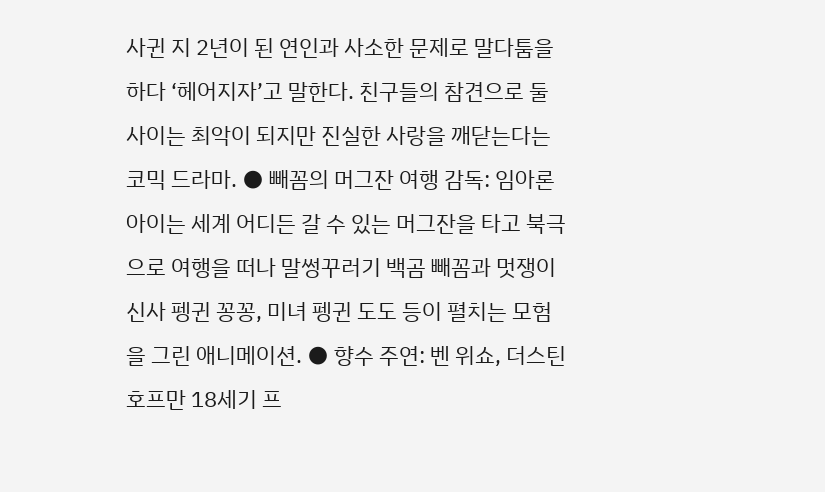사귄 지 2년이 된 연인과 사소한 문제로 말다툼을 하다 ‘헤어지자’고 말한다. 친구들의 참견으로 둘 사이는 최악이 되지만 진실한 사랑을 깨닫는다는 코믹 드라마. ● 빼꼼의 머그잔 여행 감독: 임아론 아이는 세계 어디든 갈 수 있는 머그잔을 타고 북극으로 여행을 떠나 말썽꾸러기 백곰 빼꼼과 멋쟁이 신사 펭귄 꽁꽁, 미녀 펭귄 도도 등이 펼치는 모험을 그린 애니메이션. ● 향수 주연: 벤 위쇼, 더스틴 호프만 18세기 프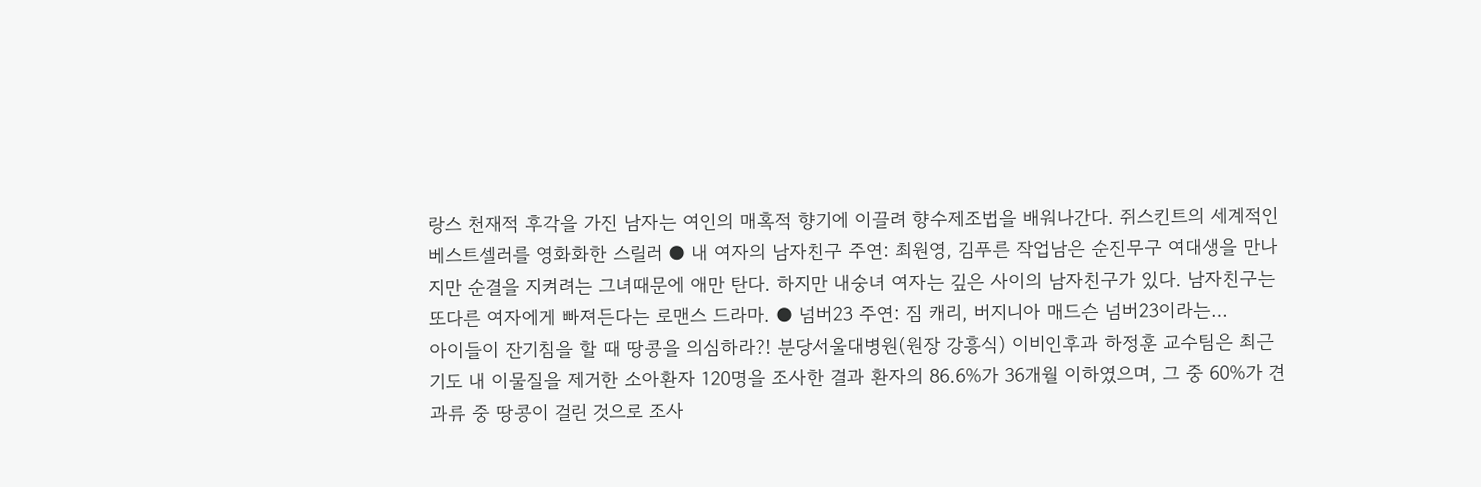랑스 천재적 후각을 가진 남자는 여인의 매혹적 향기에 이끌려 향수제조법을 배워나간다. 쥐스킨트의 세계적인 베스트셀러를 영화화한 스릴러 ● 내 여자의 남자친구 주연: 최원영, 김푸른 작업남은 순진무구 여대생을 만나지만 순결을 지켜려는 그녀때문에 애만 탄다. 하지만 내숭녀 여자는 깊은 사이의 남자친구가 있다. 남자친구는 또다른 여자에게 빠져든다는 로맨스 드라마. ● 넘버23 주연: 짐 캐리, 버지니아 매드슨 넘버23이라는…
아이들이 잔기침을 할 때 땅콩을 의심하라?! 분당서울대병원(원장 강흥식) 이비인후과 하정훈 교수팀은 최근 기도 내 이물질을 제거한 소아환자 120명을 조사한 결과 환자의 86.6%가 36개월 이하였으며, 그 중 60%가 견과류 중 땅콩이 걸린 것으로 조사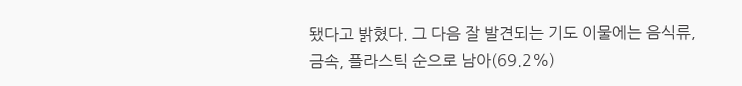됐다고 밝혔다. 그 다음 잘 발견되는 기도 이물에는 음식류, 금속, 플라스틱 순으로 남아(69.2%)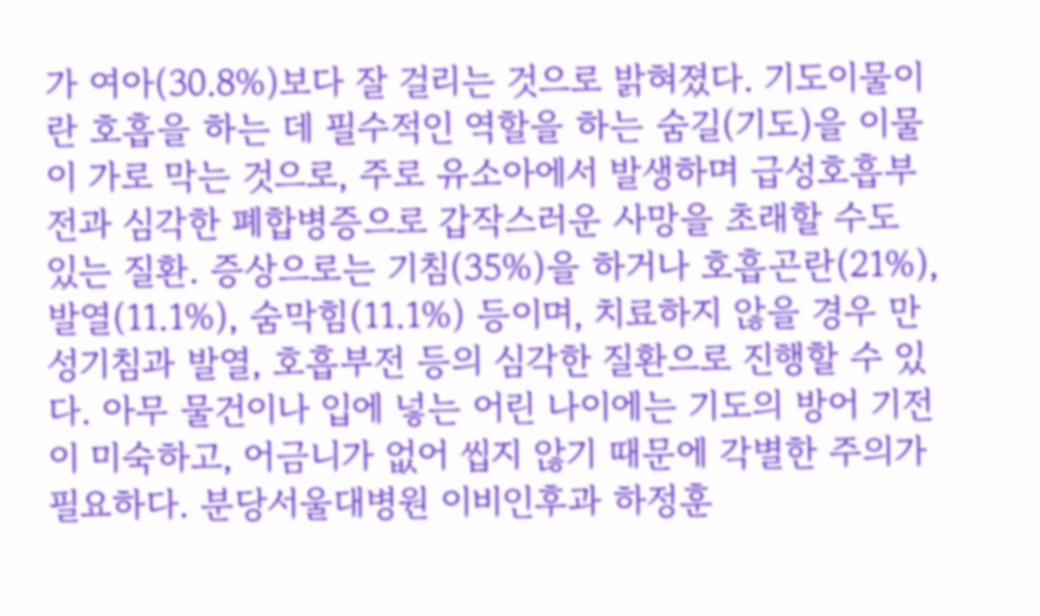가 여아(30.8%)보다 잘 걸리는 것으로 밝혀졌다. 기도이물이란 호흡을 하는 데 필수적인 역할을 하는 숨길(기도)을 이물이 가로 막는 것으로, 주로 유소아에서 발생하며 급성호흡부전과 심각한 폐합병증으로 갑작스러운 사망을 초래할 수도 있는 질환. 증상으로는 기침(35%)을 하거나 호흡곤란(21%), 발열(11.1%), 숨막힘(11.1%) 등이며, 치료하지 않을 경우 만성기침과 발열, 호흡부전 등의 심각한 질환으로 진행할 수 있다. 아무 물건이나 입에 넣는 어린 나이에는 기도의 방어 기전이 미숙하고, 어금니가 없어 씹지 않기 때문에 각별한 주의가 필요하다. 분당서울대병원 이비인후과 하정훈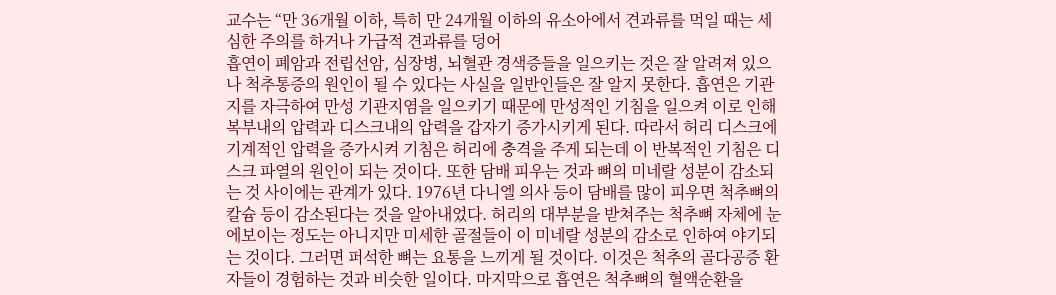교수는 “만 36개월 이하, 특히 만 24개월 이하의 유소아에서 견과류를 먹일 때는 세심한 주의를 하거나 가급적 견과류를 덩어
흡연이 폐암과 전립선암, 심장병, 뇌혈관 경색증들을 일으키는 것은 잘 알려져 있으나 척추통증의 원인이 될 수 있다는 사실을 일반인들은 잘 알지 못한다. 흡연은 기관지를 자극하여 만성 기관지염을 일으키기 때문에 만성적인 기침을 일으켜 이로 인해 복부내의 압력과 디스크내의 압력을 갑자기 증가시키게 된다. 따라서 허리 디스크에 기계적인 압력을 증가시켜 기침은 허리에 충격을 주게 되는데 이 반복적인 기침은 디스크 파열의 원인이 되는 것이다. 또한 담배 피우는 것과 뼈의 미네랄 성분이 감소되는 것 사이에는 관계가 있다. 1976년 다니엘 의사 등이 담배를 많이 피우면 척추뼈의 칼슘 등이 감소된다는 것을 알아내었다. 허리의 대부분을 받쳐주는 척추뼈 자체에 눈에보이는 정도는 아니지만 미세한 골절들이 이 미네랄 성분의 감소로 인하여 야기되는 것이다. 그러면 퍼석한 뼈는 요통을 느끼게 될 것이다. 이것은 척추의 골다공증 환자들이 경험하는 것과 비슷한 일이다. 마지막으로 흡연은 척추뼈의 혈액순환을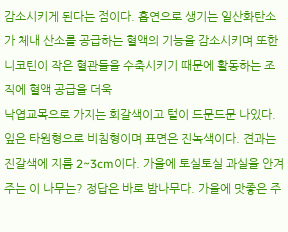감소시키게 된다는 점이다. 흡연으로 생기는 일산화탄소가 체내 산소를 공급하는 혈액의 기능을 감소시키며 또한 니코틴이 작은 혈관들을 수축시키기 때문에 활동하는 조직에 혈액 공급을 더욱
낙엽교목으로 가지는 회갈색이고 털이 드문드문 나있다. 잎은 타원형으로 비침형이며 표면은 진녹색이다. 견과는 진갈색에 지름 2~3cm이다. 가을에 토실토실 과실을 안겨주는 이 나무는? 정답은 바로 밤나무다. 가을에 맛좋은 주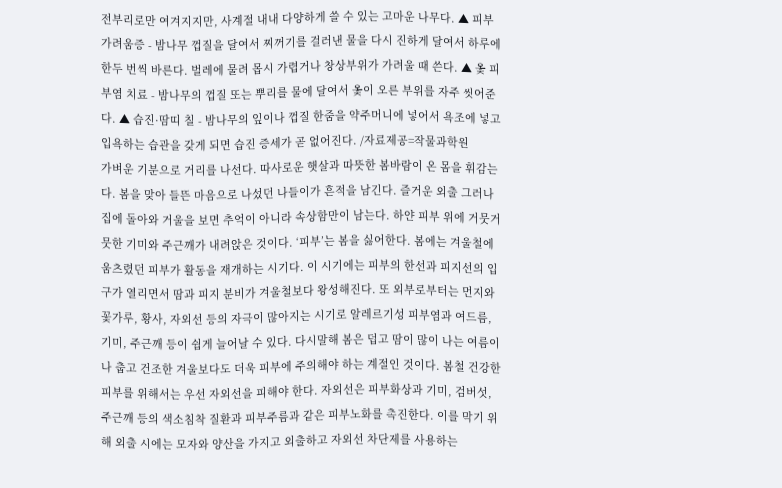전부리로만 여겨지지만, 사계절 내내 다양하게 쓸 수 있는 고마운 나무다. ▲ 피부 가려움증 - 밤나무 껍질을 달여서 찌꺼기를 걸러낸 물을 다시 진하게 달여서 하루에 한두 번씩 바른다. 벌레에 물려 몹시 가렵거나 창상부위가 가려울 때 쓴다. ▲ 옻 피부염 치료 - 밤나무의 껍질 또는 뿌리를 물에 달여서 옻이 오른 부위를 자주 씻어준다. ▲ 습진·땀띠 칠 - 밤나무의 잎이나 껍질 한줌을 약주머니에 넣어서 욕조에 넣고 입욕하는 습관을 갖게 되면 습진 증세가 곧 없어진다. /자료제공=작물과학원
가벼운 기분으로 거리를 나선다. 따사로운 햇살과 따뜻한 봄바람이 온 몸을 휘감는다. 봄을 맞아 들뜬 마음으로 나섰던 나들이가 흔적을 남긴다. 즐거운 외출 그러나 집에 돌아와 거울을 보면 추억이 아니라 속상함만이 남는다. 하얀 피부 위에 거뭇거뭇한 기미와 주근깨가 내려앉은 것이다. ‘피부’는 봄을 싫어한다. 봄에는 겨울철에 움츠렸던 피부가 활동을 재개하는 시기다. 이 시기에는 피부의 한선과 피지선의 입구가 열리면서 땀과 피지 분비가 겨울철보다 왕성해진다. 또 외부로부터는 먼지와 꽃가루, 황사, 자외선 등의 자극이 많아지는 시기로 알레르기성 피부염과 여드름, 기미, 주근깨 등이 쉽게 늘어날 수 있다. 다시말해 봄은 덥고 땀이 많이 나는 여름이나 춥고 건조한 겨울보다도 더욱 피부에 주의해야 하는 계절인 것이다. 봄철 건강한 피부를 위해서는 우선 자외선을 피해야 한다. 자외선은 피부화상과 기미, 검버섯, 주근깨 등의 색소침착 질환과 피부주름과 같은 피부노화를 촉진한다. 이를 막기 위해 외출 시에는 모자와 양산을 가지고 외출하고 자외선 차단제를 사용하는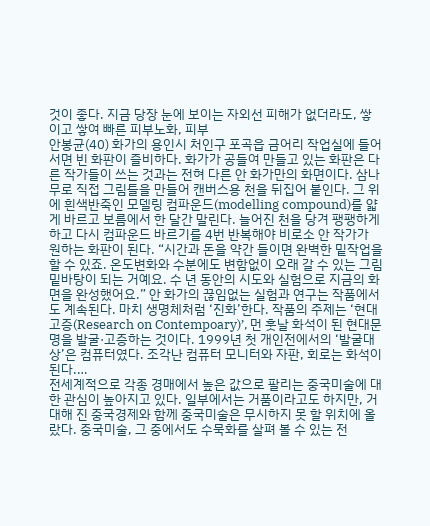것이 좋다. 지금 당장 눈에 보이는 자외선 피해가 없더라도, 쌓이고 쌓여 빠른 피부노화, 피부
안봉균(40) 화가의 용인시 처인구 포곡읍 금어리 작업실에 들어서면 빈 화판이 즐비하다. 화가가 공들여 만들고 있는 화판은 다른 작가들이 쓰는 것과는 전혀 다른 안 화가만의 화면이다. 삼나무로 직접 그림틀을 만들어 캔버스용 천을 뒤집어 붙인다. 그 위에 흰색반죽인 모델링 컴파운드(modelling compound)를 얇게 바르고 보름에서 한 달간 말린다. 늘어진 천을 당겨 팽팽하게 하고 다시 컴파운드 바르기를 4번 반복해야 비로소 안 작가가 원하는 화판이 된다. “시간과 돈을 약간 들이면 완벽한 밑작업을 할 수 있죠. 온도변화와 수분에도 변함없이 오래 갈 수 있는 그림밑바탕이 되는 거예요. 수 년 동안의 시도와 실험으로 지금의 화면을 완성했어요.” 안 화가의 끊임없는 실험과 연구는 작품에서도 계속된다. 마치 생명체처럼 ‘진화’한다. 작품의 주제는 ‘현대고증(Research on Contempoary)’, 먼 훗날 화석이 된 현대문명을 발굴·고증하는 것이다. 1999년 첫 개인전에서의 ‘발굴대상’은 컴퓨터였다. 조각난 컴퓨터 모니터와 자판, 회로는 화석이 된다.…
전세계적으로 각종 경매에서 높은 값으로 팔리는 중국미술에 대한 관심이 높아지고 있다. 일부에서는 거품이라고도 하지만, 거대해 진 중국경제와 함께 중국미술은 무시하지 못 할 위치에 올랐다. 중국미술, 그 중에서도 수묵화를 살펴 볼 수 있는 전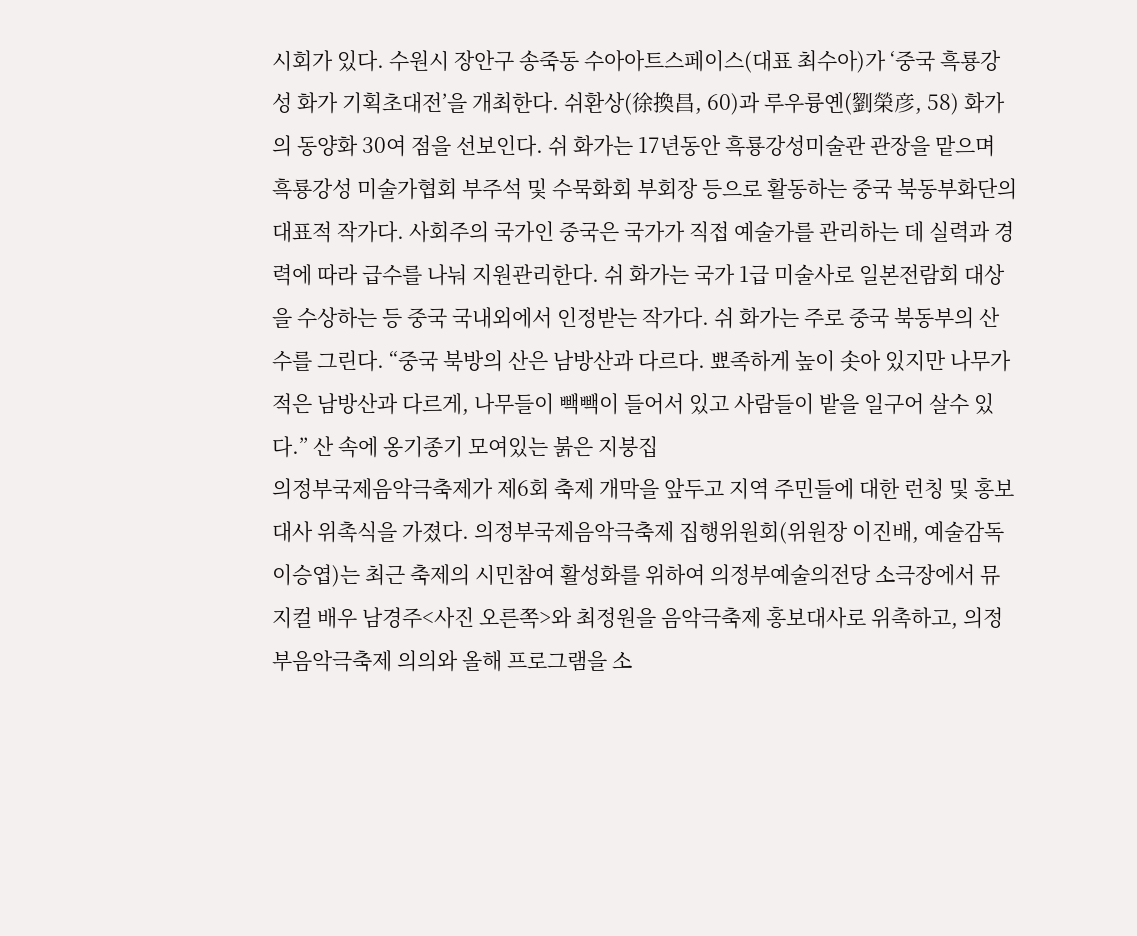시회가 있다. 수원시 장안구 송죽동 수아아트스페이스(대표 최수아)가 ‘중국 흑룡강성 화가 기획초대전’을 개최한다. 쉬환상(徐換昌, 60)과 루우륭옌(劉榮彦, 58) 화가의 동양화 30여 점을 선보인다. 쉬 화가는 17년동안 흑룡강성미술관 관장을 맡으며 흑룡강성 미술가협회 부주석 및 수묵화회 부회장 등으로 활동하는 중국 북동부화단의 대표적 작가다. 사회주의 국가인 중국은 국가가 직접 예술가를 관리하는 데 실력과 경력에 따라 급수를 나눠 지원관리한다. 쉬 화가는 국가 1급 미술사로 일본전람회 대상을 수상하는 등 중국 국내외에서 인정받는 작가다. 쉬 화가는 주로 중국 북동부의 산수를 그린다. “중국 북방의 산은 남방산과 다르다. 뾰족하게 높이 솟아 있지만 나무가 적은 남방산과 다르게, 나무들이 빽빽이 들어서 있고 사람들이 밭을 일구어 살수 있다.” 산 속에 옹기종기 모여있는 붉은 지붕집
의정부국제음악극축제가 제6회 축제 개막을 앞두고 지역 주민들에 대한 런칭 및 홍보대사 위촉식을 가졌다. 의정부국제음악극축제 집행위원회(위원장 이진배, 예술감독 이승엽)는 최근 축제의 시민참여 활성화를 위하여 의정부예술의전당 소극장에서 뮤지컬 배우 남경주<사진 오른쪽>와 최정원을 음악극축제 홍보대사로 위촉하고, 의정부음악극축제 의의와 올해 프로그램을 소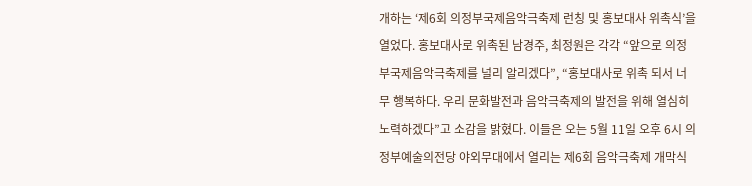개하는 ‘제6회 의정부국제음악극축제 런칭 및 홍보대사 위촉식’을 열었다. 홍보대사로 위촉된 남경주, 최정원은 각각 “앞으로 의정부국제음악극축제를 널리 알리겠다”, “홍보대사로 위촉 되서 너무 행복하다. 우리 문화발전과 음악극축제의 발전을 위해 열심히 노력하겠다”고 소감을 밝혔다. 이들은 오는 5월 11일 오후 6시 의정부예술의전당 야외무대에서 열리는 제6회 음악극축제 개막식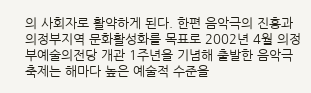의 사회자로 활약하게 된다. 한편 음악극의 진흥과 의정부지역 문화활성화를 목표로 2002년 4월 의정부예술의전당 개관 1주년을 기념해 출발한 음악극축제는 해마다 높은 예술적 수준을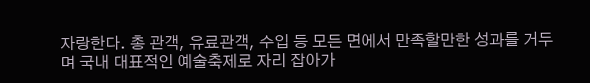자랑한다. 총 관객, 유료관객, 수입 등 모든 면에서 만족할만한 성과를 거두며 국내 대표적인 예술축제로 자리 잡아가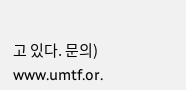고 있다. 문의) www.umtf.or.